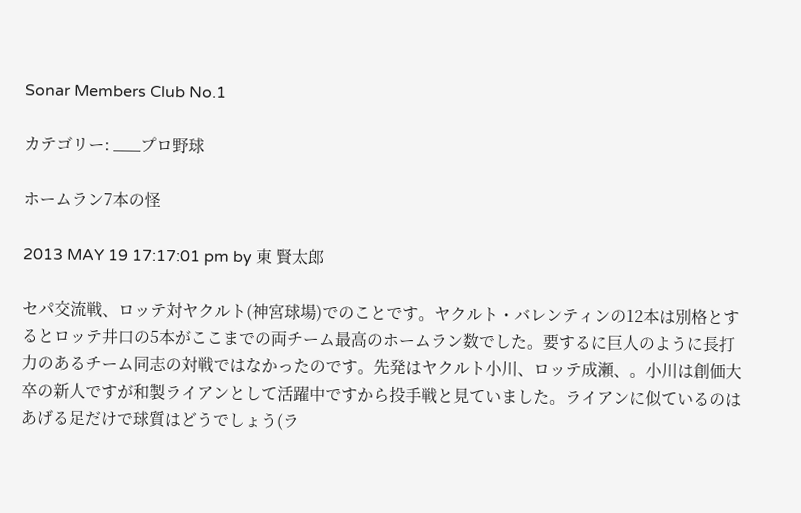Sonar Members Club No.1

カテゴリー: ___プロ野球

ホームラン7本の怪

2013 MAY 19 17:17:01 pm by 東 賢太郎

セパ交流戦、ロッテ対ヤクルト(神宮球場)でのことです。ヤクルト・バレンティンの12本は別格とするとロッテ井口の5本がここまでの両チーム最高のホームラン数でした。要するに巨人のように長打力のあるチーム同志の対戦ではなかったのです。先発はヤクルト小川、ロッテ成瀬、。小川は創価大卒の新人ですが和製ライアンとして活躍中ですから投手戦と見ていました。ライアンに似ているのはあげる足だけで球質はどうでしょう(ラ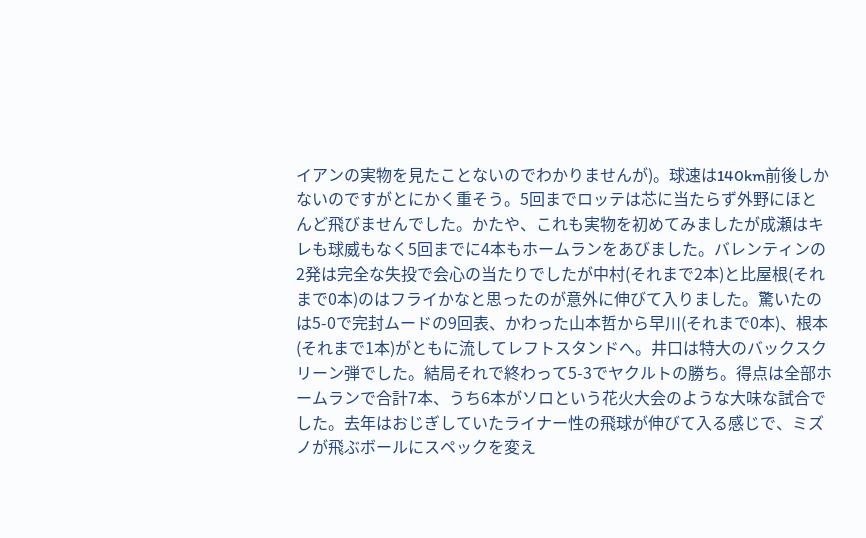イアンの実物を見たことないのでわかりませんが)。球速は140km前後しかないのですがとにかく重そう。5回までロッテは芯に当たらず外野にほとんど飛びませんでした。かたや、これも実物を初めてみましたが成瀬はキレも球威もなく5回までに4本もホームランをあびました。バレンティンの2発は完全な失投で会心の当たりでしたが中村(それまで2本)と比屋根(それまで0本)のはフライかなと思ったのが意外に伸びて入りました。驚いたのは5-0で完封ムードの9回表、かわった山本哲から早川(それまで0本)、根本(それまで1本)がともに流してレフトスタンドへ。井口は特大のバックスクリーン弾でした。結局それで終わって5-3でヤクルトの勝ち。得点は全部ホームランで合計7本、うち6本がソロという花火大会のような大味な試合でした。去年はおじぎしていたライナー性の飛球が伸びて入る感じで、ミズノが飛ぶボールにスペックを変え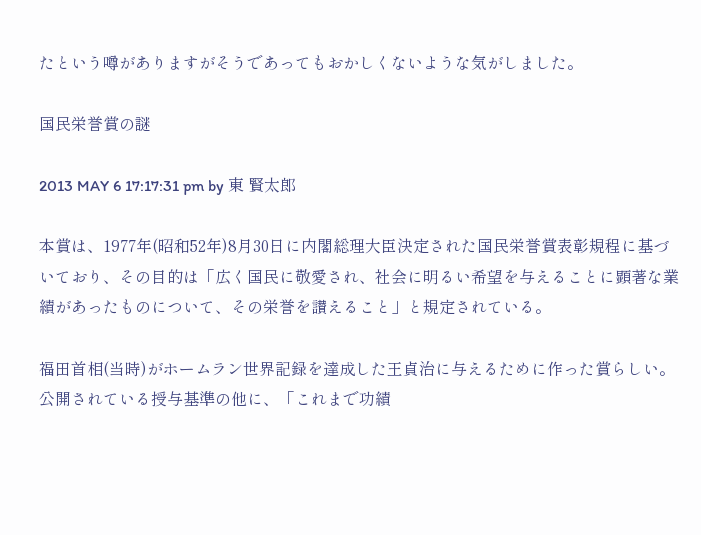たという噂がありますがそうであってもおかしくないような気がしました。

国民栄誉賞の謎

2013 MAY 6 17:17:31 pm by 東 賢太郎

本賞は、1977年(昭和52年)8月30日に内閣総理大臣決定された国民栄誉賞表彰規程に基づいており、その目的は「広く国民に敬愛され、社会に明るい希望を与えることに顕著な業績があったものについて、その栄誉を讃えること」と規定されている。

福田首相(当時)がホームラン世界記録を達成した王貞治に与えるために作った賞らしい。公開されている授与基準の他に、「これまで功績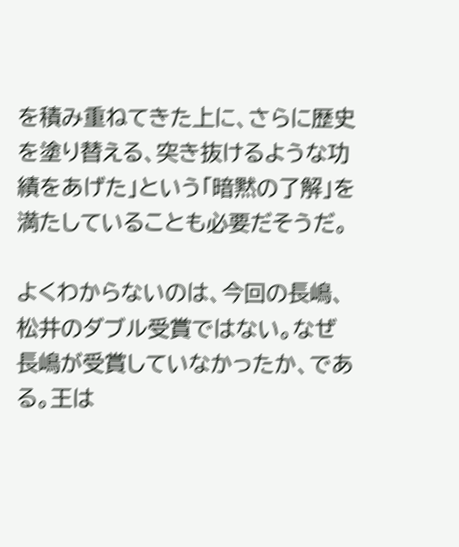を積み重ねてきた上に、さらに歴史を塗り替える、突き抜けるような功績をあげた」という「暗黙の了解」を満たしていることも必要だそうだ。

よくわからないのは、今回の長嶋、松井のダブル受賞ではない。なぜ長嶋が受賞していなかったか、である。王は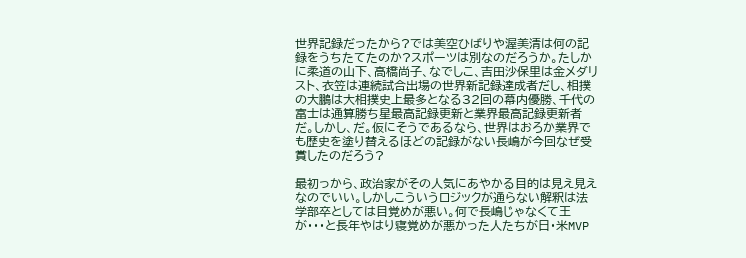世界記録だったから?では美空ひばりや渥美清は何の記録をうちたてたのか?スポーツは別なのだろうか。たしかに柔道の山下、高橋尚子、なでしこ、吉田沙保里は金メダリスト、衣笠は連続試合出場の世界新記録達成者だし、相撲の大鵬は大相撲史上最多となる32回の幕内優勝、千代の富士は通算勝ち星最高記録更新と業界最高記録更新者だ。しかし、だ。仮にそうであるなら、世界はおろか業界でも歴史を塗り替えるほどの記録がない長嶋が今回なぜ受賞したのだろう?

最初っから、政治家がその人気にあやかる目的は見え見えなのでいい。しかしこういうロジックが通らない解釈は法学部卒としては目覚めが悪い。何で長嶋じゃなくて王が・・・と長年やはり寝覚めが悪かった人たちが日・米MVP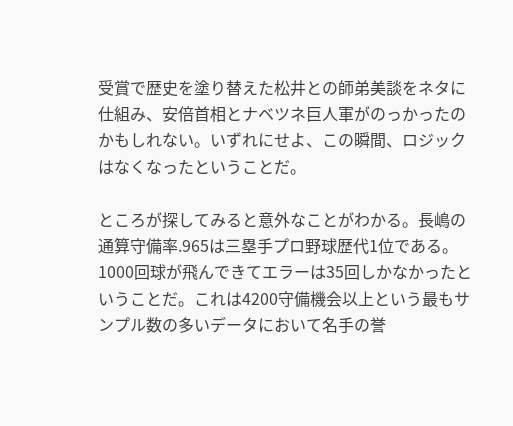受賞で歴史を塗り替えた松井との師弟美談をネタに仕組み、安倍首相とナベツネ巨人軍がのっかったのかもしれない。いずれにせよ、この瞬間、ロジックはなくなったということだ。

ところが探してみると意外なことがわかる。長嶋の通算守備率.965は三塁手プロ野球歴代1位である。1000回球が飛んできてエラーは35回しかなかったということだ。これは4200守備機会以上という最もサンプル数の多いデータにおいて名手の誉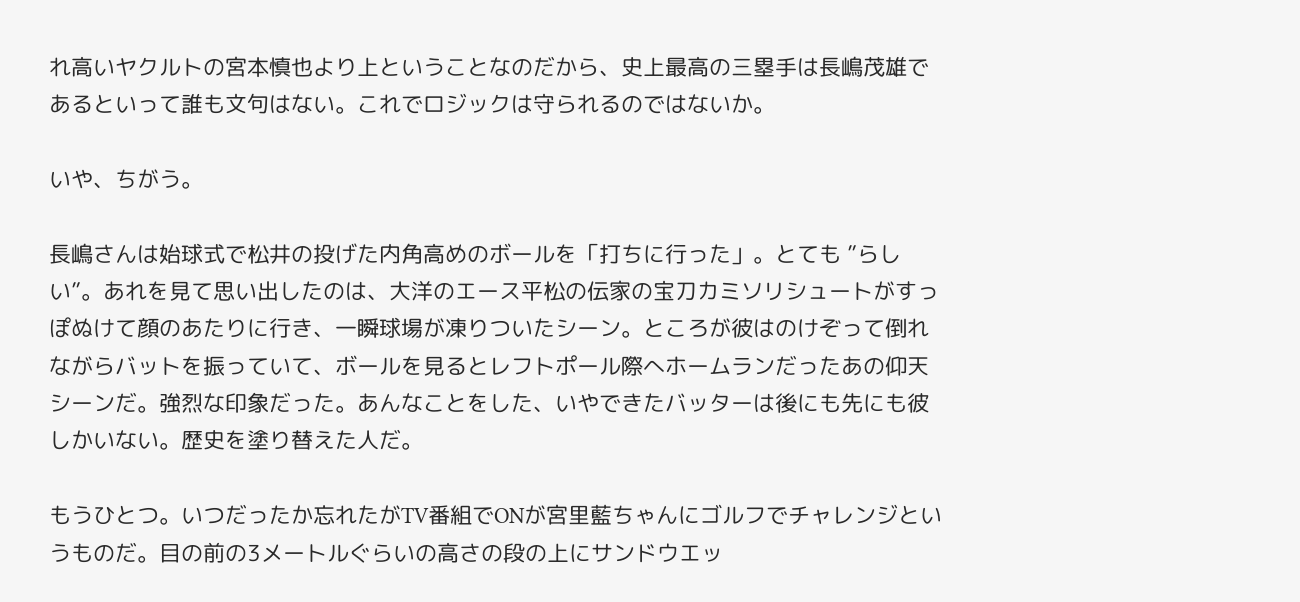れ高いヤクルトの宮本慎也より上ということなのだから、史上最高の三塁手は長嶋茂雄であるといって誰も文句はない。これでロジックは守られるのではないか。

いや、ちがう。

長嶋さんは始球式で松井の投げた内角高めのボールを「打ちに行った」。とても ”らしい”。あれを見て思い出したのは、大洋のエース平松の伝家の宝刀カミソリシュートがすっぽぬけて顔のあたりに行き、一瞬球場が凍りついたシーン。ところが彼はのけぞって倒れながらバットを振っていて、ボールを見るとレフトポール際へホームランだったあの仰天シーンだ。強烈な印象だった。あんなことをした、いやできたバッターは後にも先にも彼しかいない。歴史を塗り替えた人だ。

もうひとつ。いつだったか忘れたがTV番組でONが宮里藍ちゃんにゴルフでチャレンジというものだ。目の前の3メートルぐらいの高さの段の上にサンドウエッ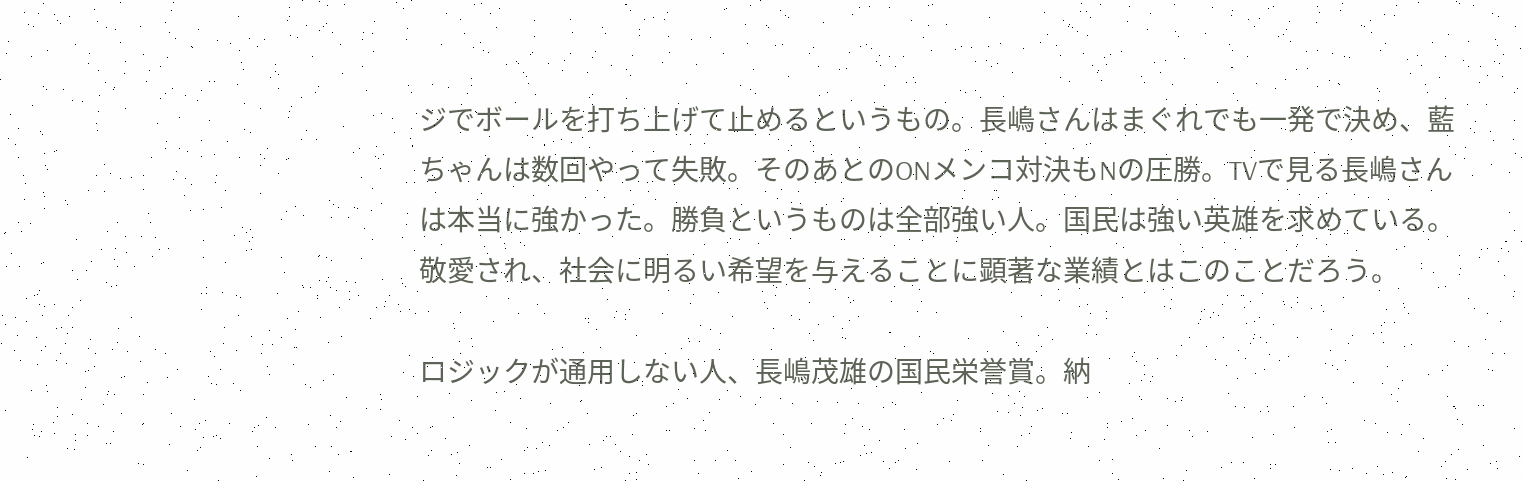ジでボールを打ち上げて止めるというもの。長嶋さんはまぐれでも一発で決め、藍ちゃんは数回やって失敗。そのあとのONメンコ対決もNの圧勝。TVで見る長嶋さんは本当に強かった。勝負というものは全部強い人。国民は強い英雄を求めている。敬愛され、社会に明るい希望を与えることに顕著な業績とはこのことだろう。

ロジックが通用しない人、長嶋茂雄の国民栄誉賞。納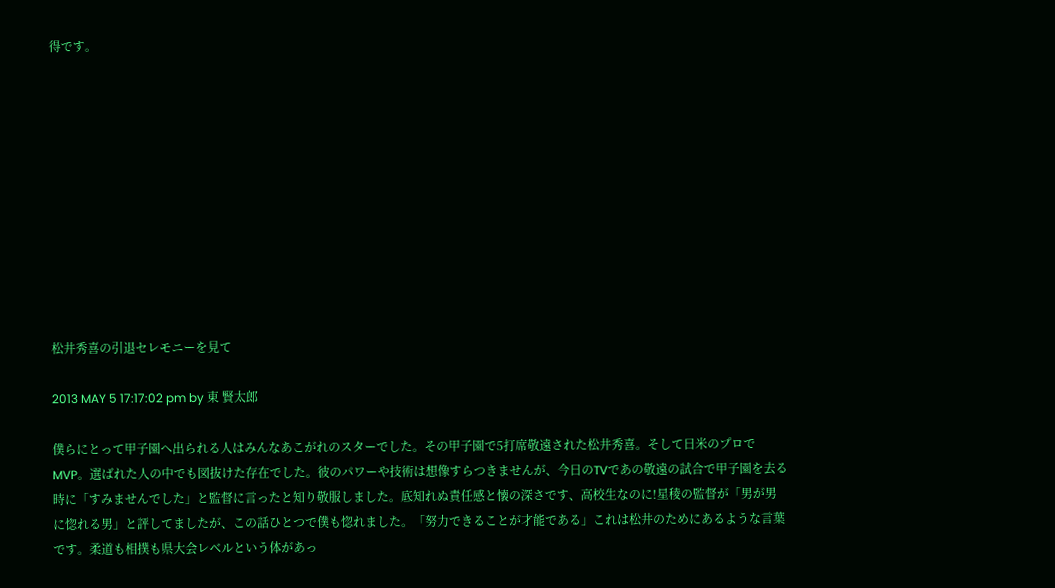得です。











松井秀喜の引退セレモニーを見て

2013 MAY 5 17:17:02 pm by 東 賢太郎

僕らにとって甲子園へ出られる人はみんなあこがれのスターでした。その甲子園で5打席敬遠された松井秀喜。そして日米のプロでMVP。選ばれた人の中でも図抜けた存在でした。彼のパワーや技術は想像すらつきませんが、今日のTVであの敬遠の試合で甲子園を去る時に「すみませんでした」と監督に言ったと知り敬服しました。底知れぬ責任感と懐の深さです、高校生なのに!星稜の監督が「男が男に惚れる男」と評してましたが、この話ひとつで僕も惚れました。「努力できることが才能である」これは松井のためにあるような言葉です。柔道も相撲も県大会レベルという体があっ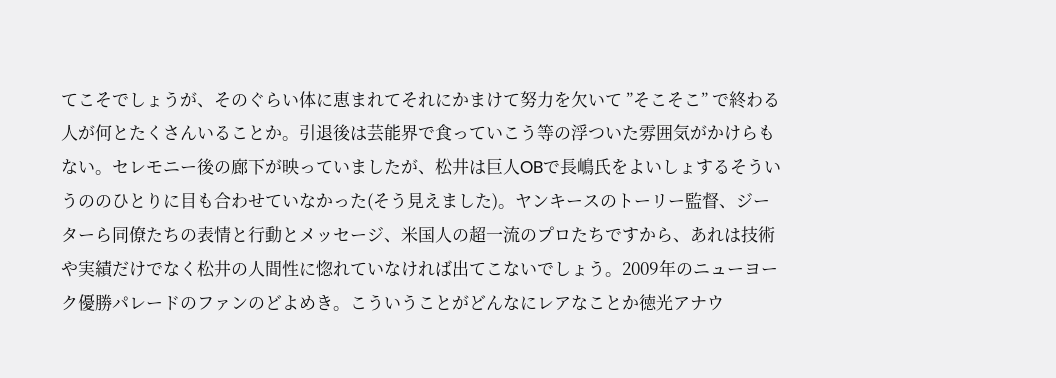てこそでしょうが、そのぐらい体に恵まれてそれにかまけて努力を欠いて ”そこそこ” で終わる人が何とたくさんいることか。引退後は芸能界で食っていこう等の浮ついた雰囲気がかけらもない。セレモニー後の廊下が映っていましたが、松井は巨人OBで長嶋氏をよいしょするそういうののひとりに目も合わせていなかった(そう見えました)。ヤンキースのトーリー監督、ジーターら同僚たちの表情と行動とメッセージ、米国人の超一流のプロたちですから、あれは技術や実績だけでなく松井の人間性に惚れていなければ出てこないでしょう。2009年のニューヨーク優勝パレードのファンのどよめき。こういうことがどんなにレアなことか徳光アナウ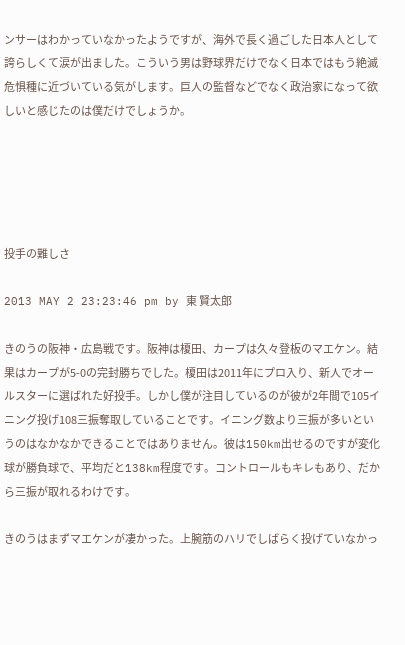ンサーはわかっていなかったようですが、海外で長く過ごした日本人として誇らしくて涙が出ました。こういう男は野球界だけでなく日本ではもう絶滅危惧種に近づいている気がします。巨人の監督などでなく政治家になって欲しいと感じたのは僕だけでしょうか。





投手の難しさ

2013 MAY 2 23:23:46 pm by 東 賢太郎

きのうの阪神・広島戦です。阪神は榎田、カープは久々登板のマエケン。結果はカープが5-0の完封勝ちでした。榎田は2011年にプロ入り、新人でオールスターに選ばれた好投手。しかし僕が注目しているのが彼が2年間で105イニング投げ108三振奪取していることです。イニング数より三振が多いというのはなかなかできることではありません。彼は150km出せるのですが変化球が勝負球で、平均だと138km程度です。コントロールもキレもあり、だから三振が取れるわけです。

きのうはまずマエケンが凄かった。上腕筋のハリでしばらく投げていなかっ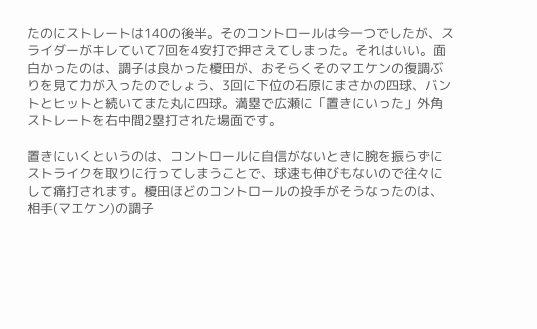たのにストレートは140の後半。そのコントロールは今一つでしたが、スライダーがキレていて7回を4安打で押さえてしまった。それはいい。面白かったのは、調子は良かった榎田が、おそらくそのマエケンの復調ぶりを見て力が入ったのでしょう、3回に下位の石原にまさかの四球、バントとヒットと続いてまた丸に四球。満塁で広瀬に「置きにいった」外角ストレートを右中間2塁打された場面です。

置きにいくというのは、コントロールに自信がないときに腕を振らずにストライクを取りに行ってしまうことで、球速も伸びもないので往々にして痛打されます。榎田ほどのコントロールの投手がそうなったのは、相手(マエケン)の調子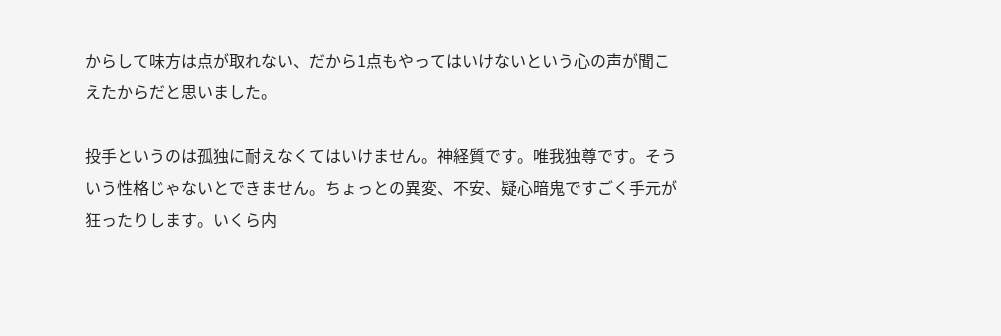からして味方は点が取れない、だから1点もやってはいけないという心の声が聞こえたからだと思いました。

投手というのは孤独に耐えなくてはいけません。神経質です。唯我独尊です。そういう性格じゃないとできません。ちょっとの異変、不安、疑心暗鬼ですごく手元が狂ったりします。いくら内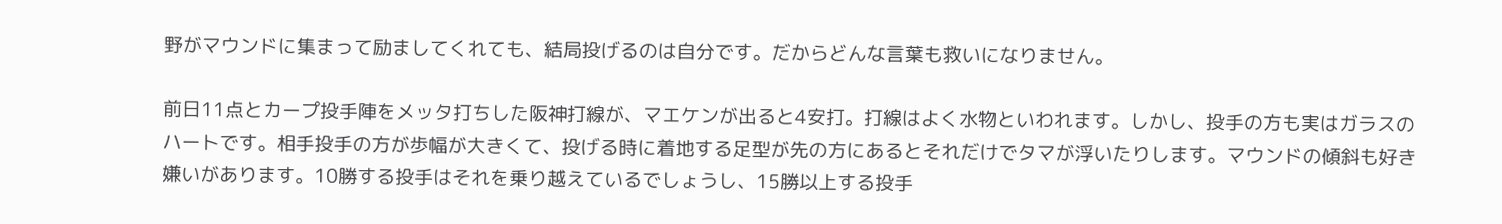野がマウンドに集まって励ましてくれても、結局投げるのは自分です。だからどんな言葉も救いになりません。

前日11点とカープ投手陣をメッタ打ちした阪神打線が、マエケンが出ると4安打。打線はよく水物といわれます。しかし、投手の方も実はガラスのハートです。相手投手の方が歩幅が大きくて、投げる時に着地する足型が先の方にあるとそれだけでタマが浮いたりします。マウンドの傾斜も好き嫌いがあります。10勝する投手はそれを乗り越えているでしょうし、15勝以上する投手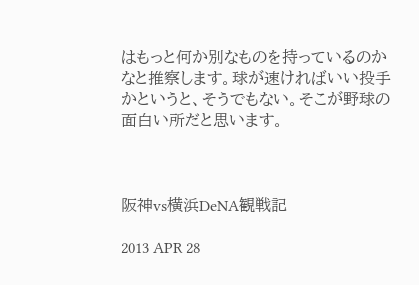はもっと何か別なものを持っているのかなと推察します。球が速ければいい投手かというと、そうでもない。そこが野球の面白い所だと思います。



阪神vs横浜DeNA観戦記

2013 APR 28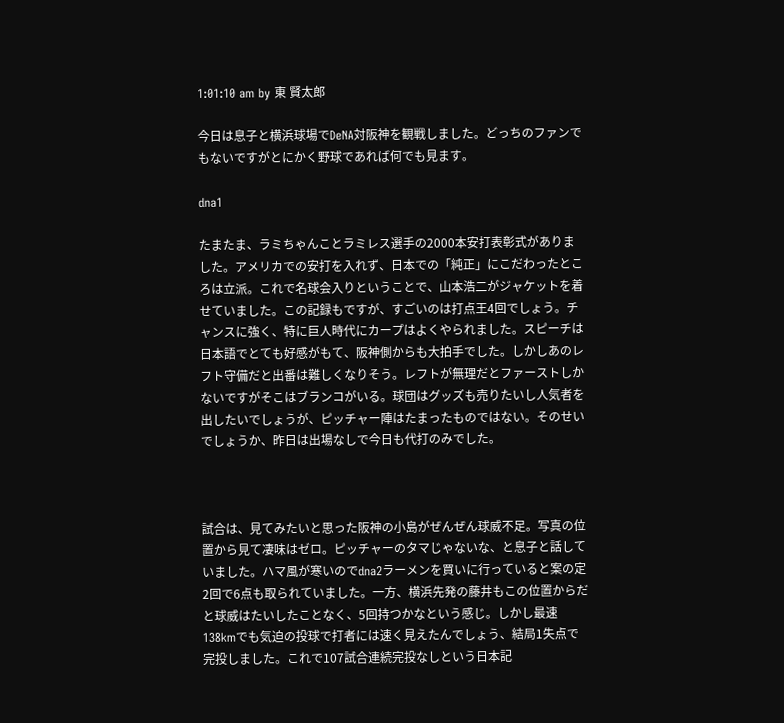1:01:10 am by 東 賢太郎

今日は息子と横浜球場でDeNA対阪神を観戦しました。どっちのファンでもないですがとにかく野球であれば何でも見ます。

dna1

たまたま、ラミちゃんことラミレス選手の2000本安打表彰式がありました。アメリカでの安打を入れず、日本での「純正」にこだわったところは立派。これで名球会入りということで、山本浩二がジャケットを着せていました。この記録もですが、すごいのは打点王4回でしょう。チャンスに強く、特に巨人時代にカープはよくやられました。スピーチは日本語でとても好感がもて、阪神側からも大拍手でした。しかしあのレフト守備だと出番は難しくなりそう。レフトが無理だとファーストしかないですがそこはブランコがいる。球団はグッズも売りたいし人気者を出したいでしょうが、ピッチャー陣はたまったものではない。そのせいでしょうか、昨日は出場なしで今日も代打のみでした。



試合は、見てみたいと思った阪神の小島がぜんぜん球威不足。写真の位置から見て凄味はゼロ。ピッチャーのタマじゃないな、と息子と話していました。ハマ風が寒いのでdna2ラーメンを買いに行っていると案の定2回で6点も取られていました。一方、横浜先発の藤井もこの位置からだと球威はたいしたことなく、5回持つかなという感じ。しかし最速138kmでも気迫の投球で打者には速く見えたんでしょう、結局1失点で完投しました。これで107試合連続完投なしという日本記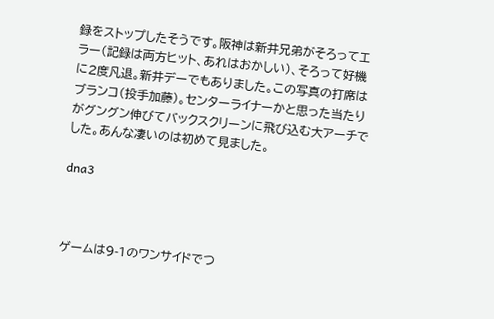録をストップしたそうです。阪神は新井兄弟がそろってエラー(記録は両方ヒット、あれはおかしい)、そろって好機に2度凡退。新井デーでもありました。この写真の打席はブランコ(投手加藤)。センターライナーかと思った当たりがグングン伸びてバックスクリーンに飛び込む大アーチでした。あんな凄いのは初めて見ました。

dna3



ゲームは9-1のワンサイドでつ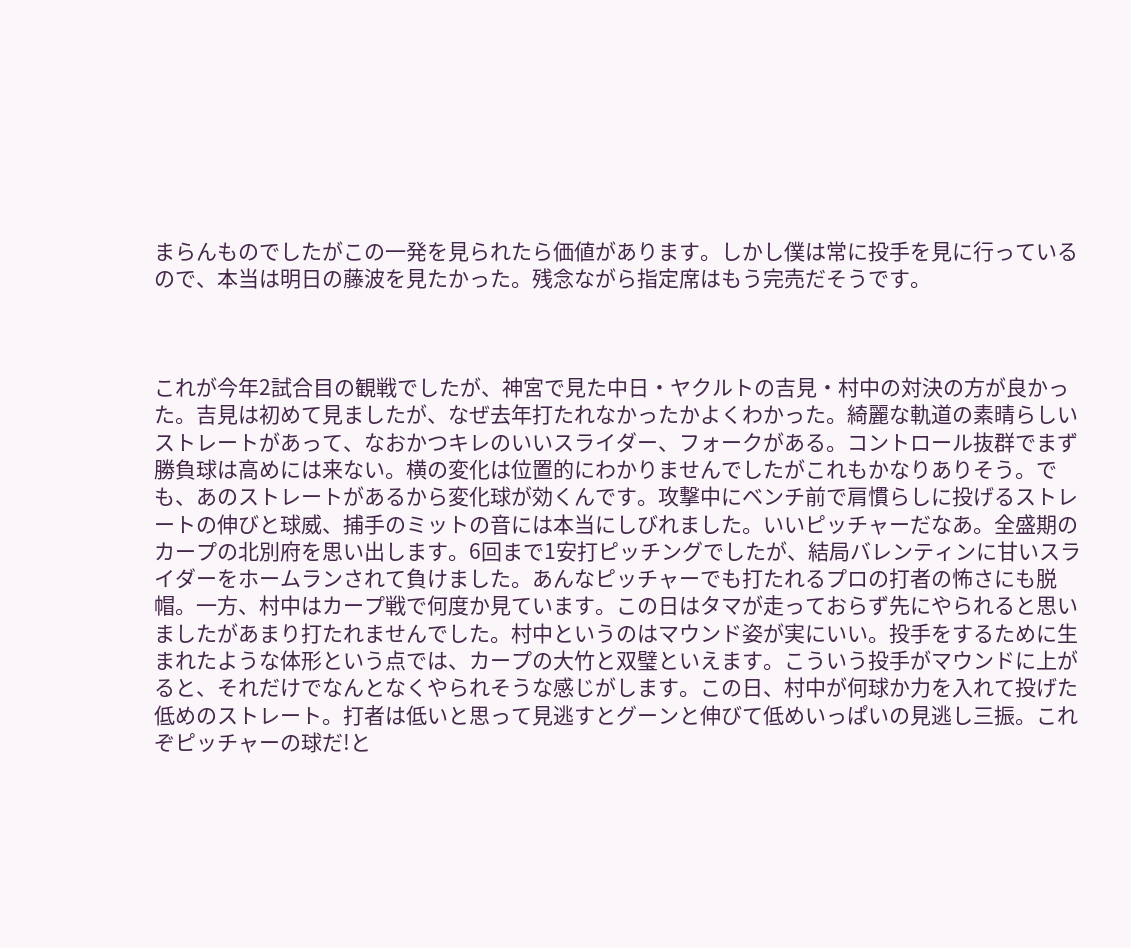まらんものでしたがこの一発を見られたら価値があります。しかし僕は常に投手を見に行っているので、本当は明日の藤波を見たかった。残念ながら指定席はもう完売だそうです。



これが今年2試合目の観戦でしたが、神宮で見た中日・ヤクルトの吉見・村中の対決の方が良かった。吉見は初めて見ましたが、なぜ去年打たれなかったかよくわかった。綺麗な軌道の素晴らしいストレートがあって、なおかつキレのいいスライダー、フォークがある。コントロール抜群でまず勝負球は高めには来ない。横の変化は位置的にわかりませんでしたがこれもかなりありそう。でも、あのストレートがあるから変化球が効くんです。攻撃中にベンチ前で肩慣らしに投げるストレートの伸びと球威、捕手のミットの音には本当にしびれました。いいピッチャーだなあ。全盛期のカープの北別府を思い出します。6回まで1安打ピッチングでしたが、結局バレンティンに甘いスライダーをホームランされて負けました。あんなピッチャーでも打たれるプロの打者の怖さにも脱帽。一方、村中はカープ戦で何度か見ています。この日はタマが走っておらず先にやられると思いましたがあまり打たれませんでした。村中というのはマウンド姿が実にいい。投手をするために生まれたような体形という点では、カープの大竹と双璧といえます。こういう投手がマウンドに上がると、それだけでなんとなくやられそうな感じがします。この日、村中が何球か力を入れて投げた低めのストレート。打者は低いと思って見逃すとグーンと伸びて低めいっぱいの見逃し三振。これぞピッチャーの球だ!と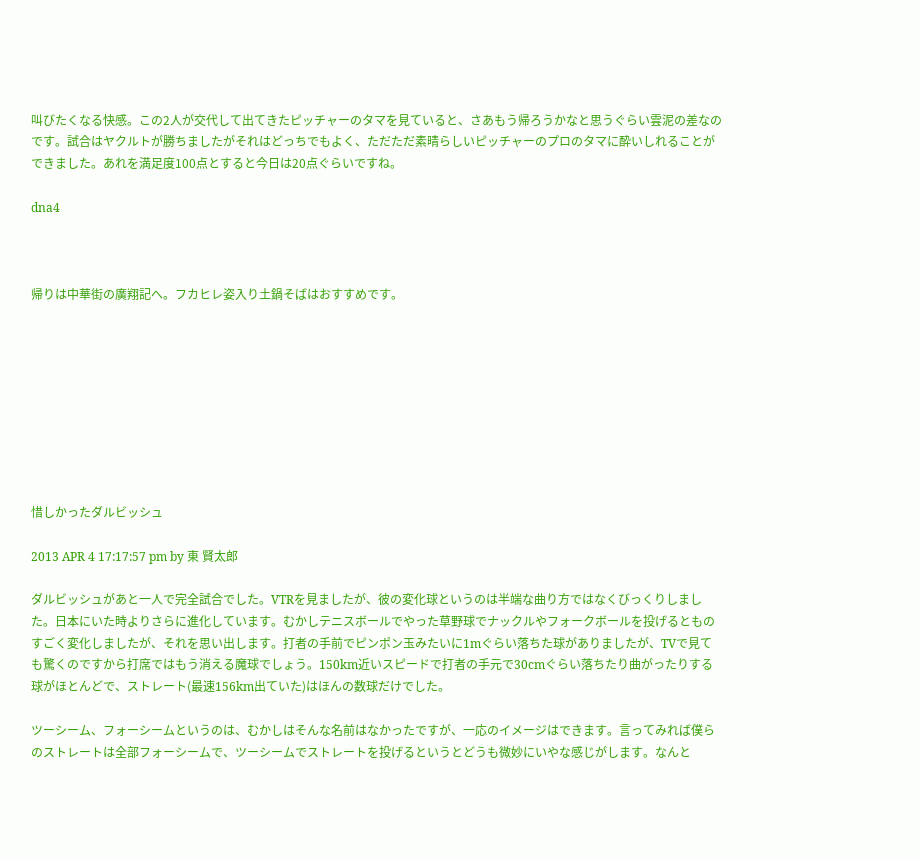叫びたくなる快感。この2人が交代して出てきたピッチャーのタマを見ていると、さあもう帰ろうかなと思うぐらい雲泥の差なのです。試合はヤクルトが勝ちましたがそれはどっちでもよく、ただただ素晴らしいピッチャーのプロのタマに酔いしれることができました。あれを満足度100点とすると今日は20点ぐらいですね。

dna4



帰りは中華街の廣翔記へ。フカヒレ姿入り土鍋そばはおすすめです。









惜しかったダルビッシュ

2013 APR 4 17:17:57 pm by 東 賢太郎

ダルビッシュがあと一人で完全試合でした。VTRを見ましたが、彼の変化球というのは半端な曲り方ではなくびっくりしました。日本にいた時よりさらに進化しています。むかしテニスボールでやった草野球でナックルやフォークボールを投げるとものすごく変化しましたが、それを思い出します。打者の手前でピンポン玉みたいに1mぐらい落ちた球がありましたが、TVで見ても驚くのですから打席ではもう消える魔球でしょう。150km近いスピードで打者の手元で30cmぐらい落ちたり曲がったりする球がほとんどで、ストレート(最速156km出ていた)はほんの数球だけでした。

ツーシーム、フォーシームというのは、むかしはそんな名前はなかったですが、一応のイメージはできます。言ってみれば僕らのストレートは全部フォーシームで、ツーシームでストレートを投げるというとどうも微妙にいやな感じがします。なんと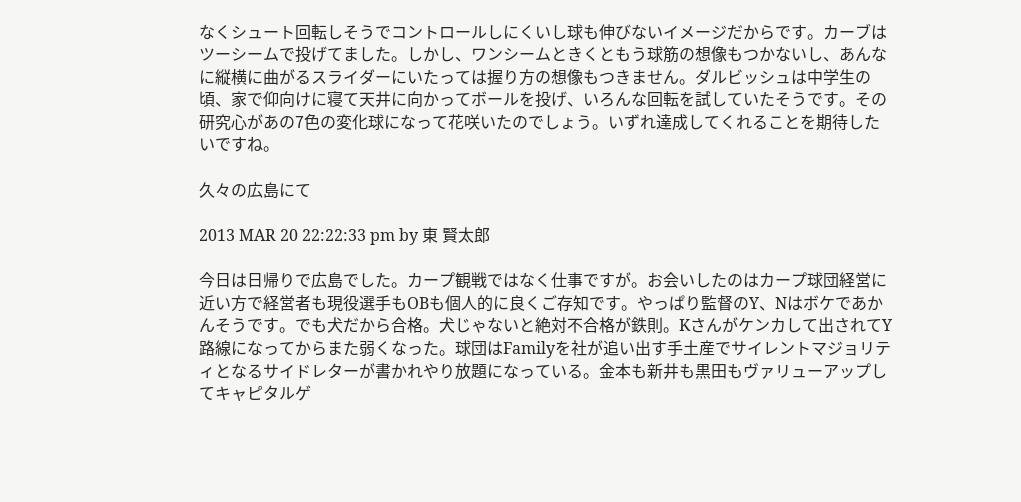なくシュート回転しそうでコントロールしにくいし球も伸びないイメージだからです。カーブはツーシームで投げてました。しかし、ワンシームときくともう球筋の想像もつかないし、あんなに縦横に曲がるスライダーにいたっては握り方の想像もつきません。ダルビッシュは中学生の頃、家で仰向けに寝て天井に向かってボールを投げ、いろんな回転を試していたそうです。その研究心があの7色の変化球になって花咲いたのでしょう。いずれ達成してくれることを期待したいですね。

久々の広島にて

2013 MAR 20 22:22:33 pm by 東 賢太郎

今日は日帰りで広島でした。カープ観戦ではなく仕事ですが。お会いしたのはカープ球団経営に近い方で経営者も現役選手もOBも個人的に良くご存知です。やっぱり監督のY、Nはボケであかんそうです。でも犬だから合格。犬じゃないと絶対不合格が鉄則。Kさんがケンカして出されてY路線になってからまた弱くなった。球団はFamilyを社が追い出す手土産でサイレントマジョリティとなるサイドレターが書かれやり放題になっている。金本も新井も黒田もヴァリューアップしてキャピタルゲ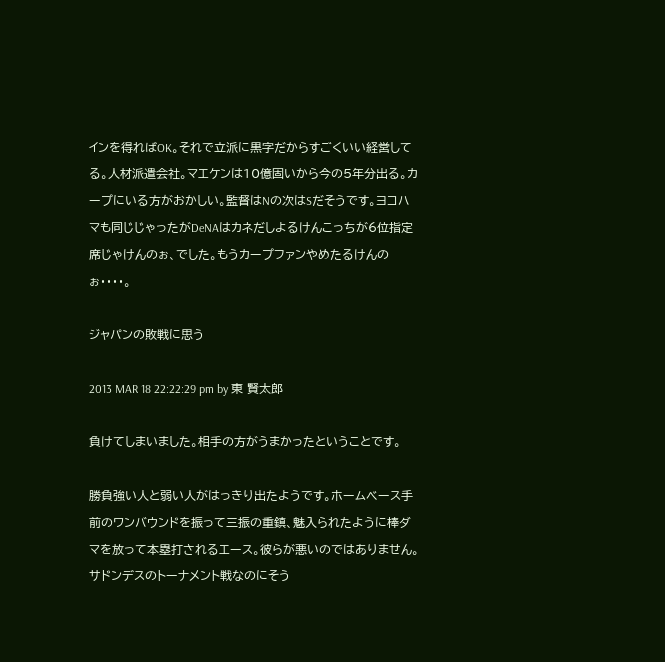インを得ればOK。それで立派に黒字だからすごくいい経営してる。人材派遣会社。マエケンは10億固いから今の5年分出る。カープにいる方がおかしい。監督はNの次はSだそうです。ヨコハマも同じじゃったがDeNAはカネだしよるけんこっちが6位指定席じゃけんのぉ、でした。もうカープファンやめたるけんのぉ・・・・。

ジャパンの敗戦に思う

2013 MAR 18 22:22:29 pm by 東 賢太郎

負けてしまいました。相手の方がうまかったということです。

勝負強い人と弱い人がはっきり出たようです。ホームベース手前のワンバウンドを振って三振の重鎮、魅入られたように棒ダマを放って本塁打されるエース。彼らが悪いのではありません。サドンデスのトーナメント戦なのにそう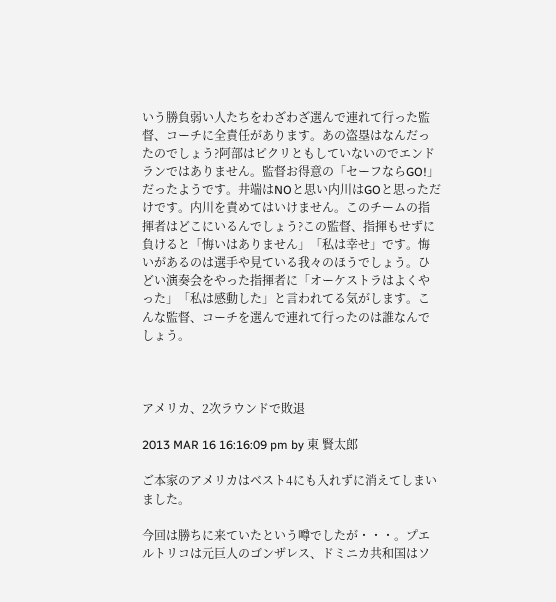いう勝負弱い人たちをわざわざ選んで連れて行った監督、コーチに全責任があります。あの盗塁はなんだったのでしょう?阿部はピクリともしていないのでエンドランではありません。監督お得意の「セーフならGO!」だったようです。井端はNOと思い内川はGOと思っただけです。内川を責めてはいけません。このチームの指揮者はどこにいるんでしょう?この監督、指揮もせずに負けると「悔いはありません」「私は幸せ」です。悔いがあるのは選手や見ている我々のほうでしょう。ひどい演奏会をやった指揮者に「オーケストラはよくやった」「私は感動した」と言われてる気がします。こんな監督、コーチを選んで連れて行ったのは誰なんでしょう。



アメリカ、2次ラウンドで敗退

2013 MAR 16 16:16:09 pm by 東 賢太郎

ご本家のアメリカはベスト4にも入れずに消えてしまいました。

今回は勝ちに来ていたという噂でしたが・・・。プエルトリコは元巨人のゴンザレス、ドミニカ共和国はソ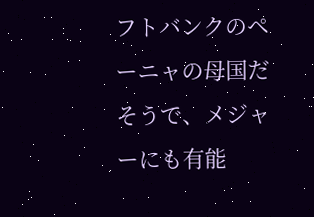フトバンクのペーニャの母国だそうで、メジャーにも有能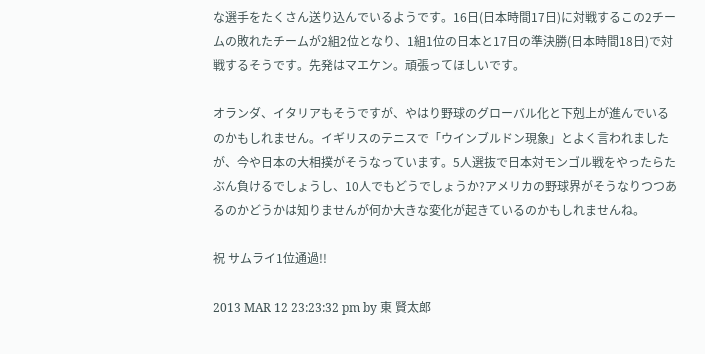な選手をたくさん送り込んでいるようです。16日(日本時間17日)に対戦するこの2チームの敗れたチームが2組2位となり、1組1位の日本と17日の準決勝(日本時間18日)で対戦するそうです。先発はマエケン。頑張ってほしいです。

オランダ、イタリアもそうですが、やはり野球のグローバル化と下剋上が進んでいるのかもしれません。イギリスのテニスで「ウインブルドン現象」とよく言われましたが、今や日本の大相撲がそうなっています。5人選抜で日本対モンゴル戦をやったらたぶん負けるでしょうし、10人でもどうでしょうか?アメリカの野球界がそうなりつつあるのかどうかは知りませんが何か大きな変化が起きているのかもしれませんね。

祝 サムライ1位通過!!

2013 MAR 12 23:23:32 pm by 東 賢太郎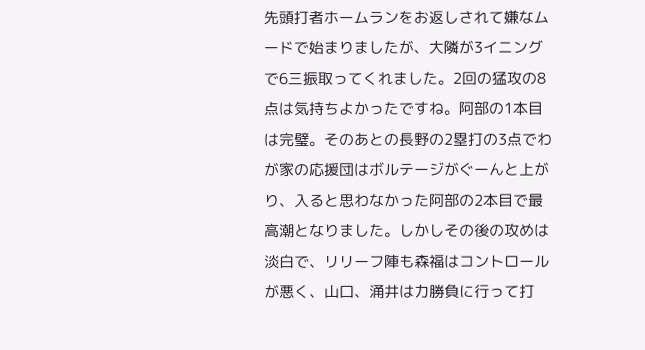先頭打者ホームランをお返しされて嫌なムードで始まりましたが、大隣が3イニングで6三振取ってくれました。2回の猛攻の8点は気持ちよかったですね。阿部の1本目は完璧。そのあとの長野の2塁打の3点でわが家の応援団はボルテージがぐーんと上がり、入ると思わなかった阿部の2本目で最高潮となりました。しかしその後の攻めは淡白で、リリーフ陣も森福はコントロールが悪く、山口、涌井は力勝負に行って打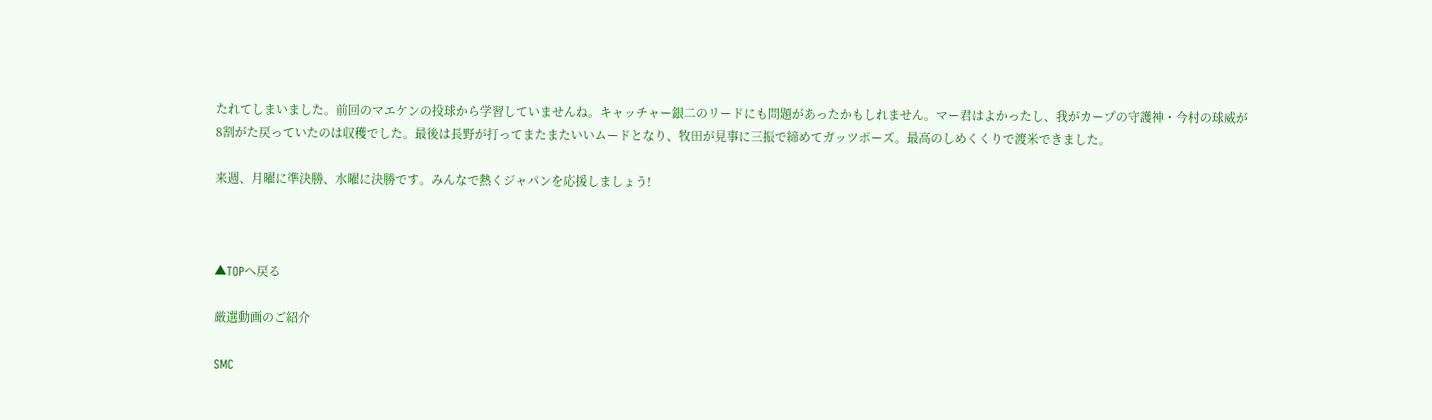たれてしまいました。前回のマエケンの投球から学習していませんね。キャッチャー銀二のリードにも問題があったかもしれません。マー君はよかったし、我がカープの守護神・今村の球威が8割がた戻っていたのは収穫でした。最後は長野が打ってまたまたいいムードとなり、牧田が見事に三振で締めてガッツポーズ。最高のしめくくりで渡米できました。

来週、月曜に準決勝、水曜に決勝です。みんなで熱くジャパンを応援しましょう!



▲TOPへ戻る

厳選動画のご紹介

SMC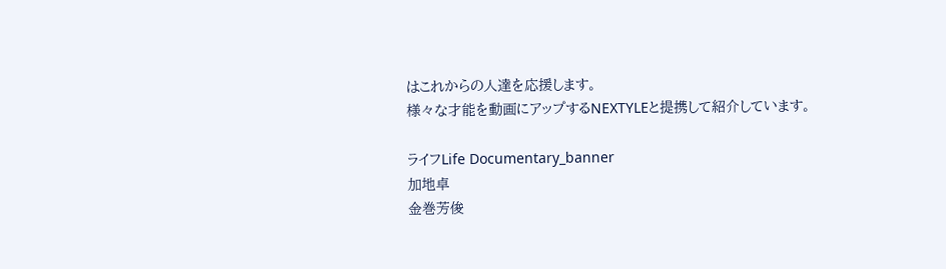はこれからの人達を応援します。
様々な才能を動画にアップするNEXTYLEと提携して紹介しています。

ライフLife Documentary_banner
加地卓
金巻芳俊